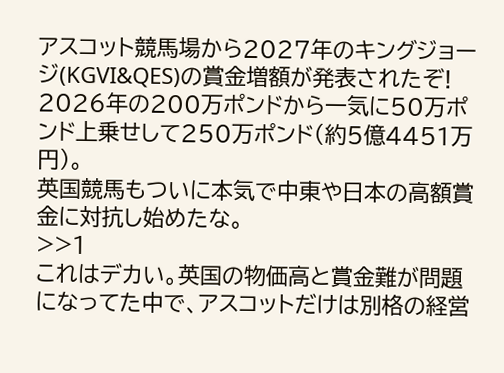アスコット競馬場から2027年のキングジョージ(KGVI&QES)の賞金増額が発表されたぞ!
2026年の200万ポンドから一気に50万ポンド上乗せして250万ポンド(約5億4451万円)。
英国競馬もついに本気で中東や日本の高額賞金に対抗し始めたな。
>>1
これはデカい。英国の物価高と賞金難が問題になってた中で、アスコットだけは別格の経営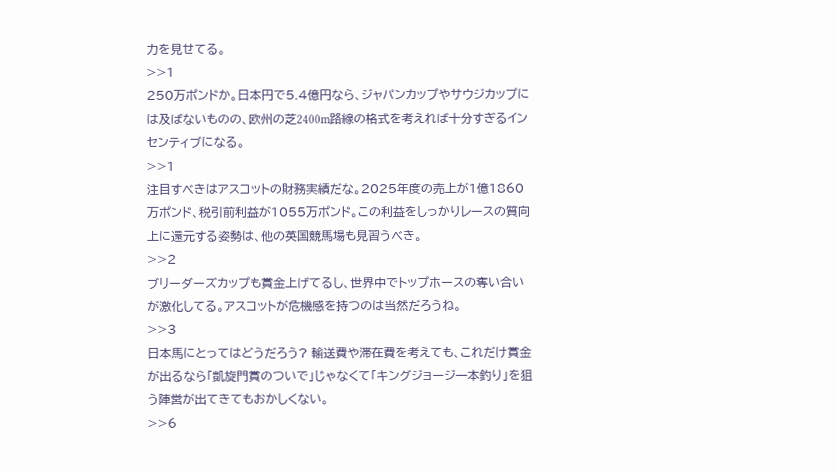力を見せてる。
>>1
250万ポンドか。日本円で5.4億円なら、ジャパンカップやサウジカップには及ばないものの、欧州の芝2400m路線の格式を考えれば十分すぎるインセンティブになる。
>>1
注目すべきはアスコットの財務実績だな。2025年度の売上が1億1860万ポンド、税引前利益が1055万ポンド。この利益をしっかりレースの質向上に還元する姿勢は、他の英国競馬場も見習うべき。
>>2
ブリーダーズカップも賞金上げてるし、世界中でトップホースの奪い合いが激化してる。アスコットが危機感を持つのは当然だろうね。
>>3
日本馬にとってはどうだろう? 輸送費や滞在費を考えても、これだけ賞金が出るなら「凱旋門賞のついで」じゃなくて「キングジョージ一本釣り」を狙う陣営が出てきてもおかしくない。
>>6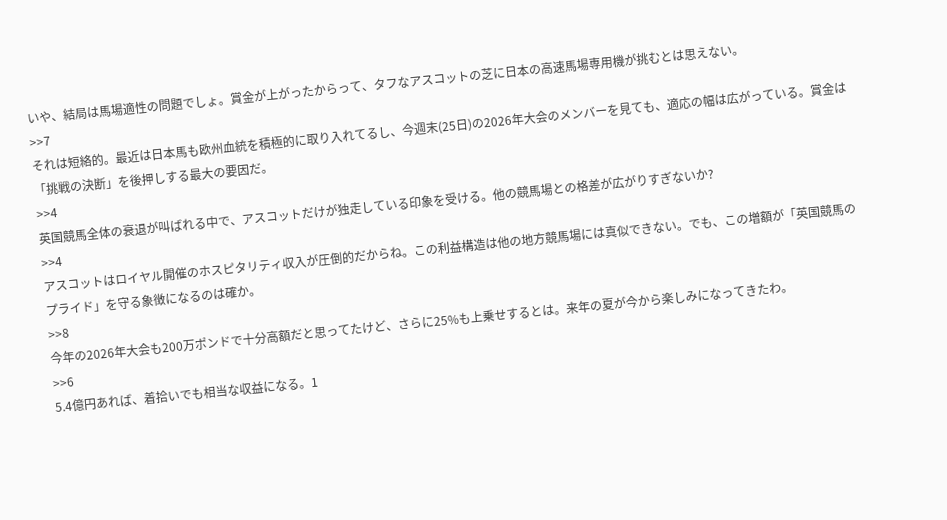いや、結局は馬場適性の問題でしょ。賞金が上がったからって、タフなアスコットの芝に日本の高速馬場専用機が挑むとは思えない。
>>7
それは短絡的。最近は日本馬も欧州血統を積極的に取り入れてるし、今週末(25日)の2026年大会のメンバーを見ても、適応の幅は広がっている。賞金は「挑戦の決断」を後押しする最大の要因だ。
>>4
英国競馬全体の衰退が叫ばれる中で、アスコットだけが独走している印象を受ける。他の競馬場との格差が広がりすぎないか?
>>4
アスコットはロイヤル開催のホスピタリティ収入が圧倒的だからね。この利益構造は他の地方競馬場には真似できない。でも、この増額が「英国競馬のプライド」を守る象徴になるのは確か。
>>8
今年の2026年大会も200万ポンドで十分高額だと思ってたけど、さらに25%も上乗せするとは。来年の夏が今から楽しみになってきたわ。
>>6
5.4億円あれば、着拾いでも相当な収益になる。1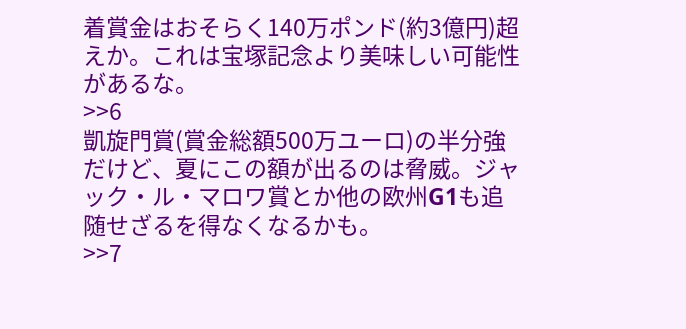着賞金はおそらく140万ポンド(約3億円)超えか。これは宝塚記念より美味しい可能性があるな。
>>6
凱旋門賞(賞金総額500万ユーロ)の半分強だけど、夏にこの額が出るのは脅威。ジャック・ル・マロワ賞とか他の欧州G1も追随せざるを得なくなるかも。
>>7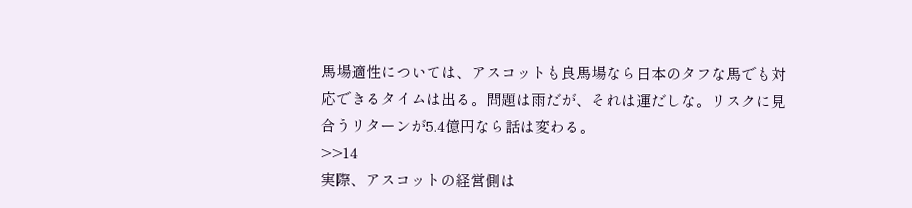馬場適性については、アスコットも良馬場なら日本のタフな馬でも対応できるタイムは出る。問題は雨だが、それは運だしな。リスクに見合うリターンが5.4億円なら話は変わる。
>>14
実際、アスコットの経営側は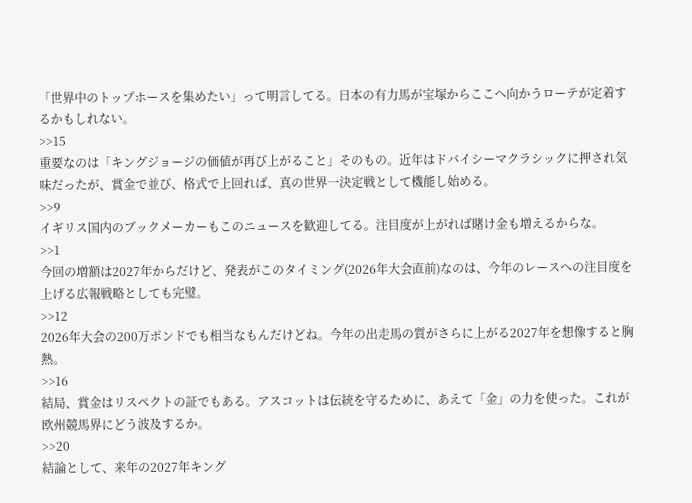「世界中のトップホースを集めたい」って明言してる。日本の有力馬が宝塚からここへ向かうローテが定着するかもしれない。
>>15
重要なのは「キングジョージの価値が再び上がること」そのもの。近年はドバイシーマクラシックに押され気味だったが、賞金で並び、格式で上回れば、真の世界一決定戦として機能し始める。
>>9
イギリス国内のブックメーカーもこのニュースを歓迎してる。注目度が上がれば賭け金も増えるからな。
>>1
今回の増額は2027年からだけど、発表がこのタイミング(2026年大会直前)なのは、今年のレースへの注目度を上げる広報戦略としても完璧。
>>12
2026年大会の200万ポンドでも相当なもんだけどね。今年の出走馬の質がさらに上がる2027年を想像すると胸熱。
>>16
結局、賞金はリスペクトの証でもある。アスコットは伝統を守るために、あえて「金」の力を使った。これが欧州競馬界にどう波及するか。
>>20
結論として、来年の2027年キング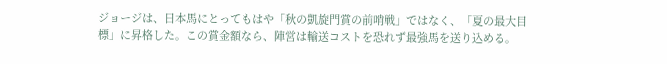ジョージは、日本馬にとってもはや「秋の凱旋門賞の前哨戦」ではなく、「夏の最大目標」に昇格した。この賞金額なら、陣営は輸送コストを恐れず最強馬を送り込める。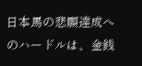日本馬の悲願達成へのハードルは、金銭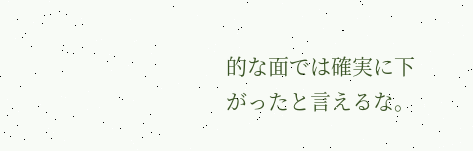的な面では確実に下がったと言えるな。